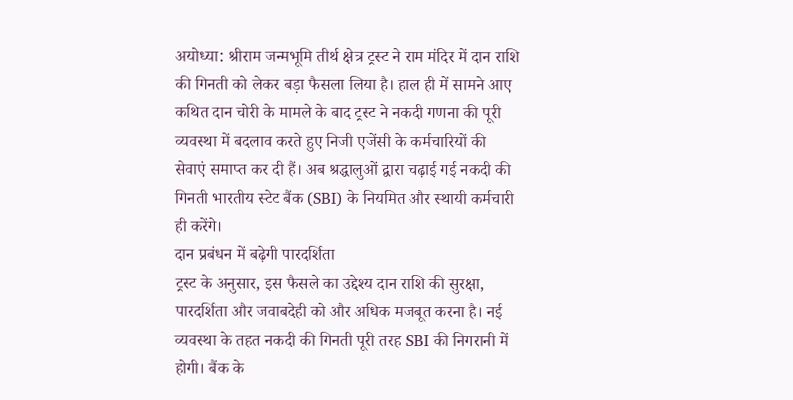अयोध्या: श्रीराम जन्मभूमि तीर्थ क्षेत्र ट्रस्ट ने राम मंदिर में दान राशि की गिनती को लेकर बड़ा फैसला लिया है। हाल ही में सामने आए कथित दान चोरी के मामले के बाद ट्रस्ट ने नकदी गणना की पूरी व्यवस्था में बदलाव करते हुए निजी एजेंसी के कर्मचारियों की सेवाएं समाप्त कर दी हैं। अब श्रद्धालुओं द्वारा चढ़ाई गई नकदी की गिनती भारतीय स्टेट बैंक (SBI) के नियमित और स्थायी कर्मचारी ही करेंगे।
दान प्रबंधन में बढ़ेगी पारदर्शिता
ट्रस्ट के अनुसार, इस फैसले का उद्देश्य दान राशि की सुरक्षा, पारदर्शिता और जवाबदेही को और अधिक मजबूत करना है। नई व्यवस्था के तहत नकदी की गिनती पूरी तरह SBI की निगरानी में होगी। बैंक के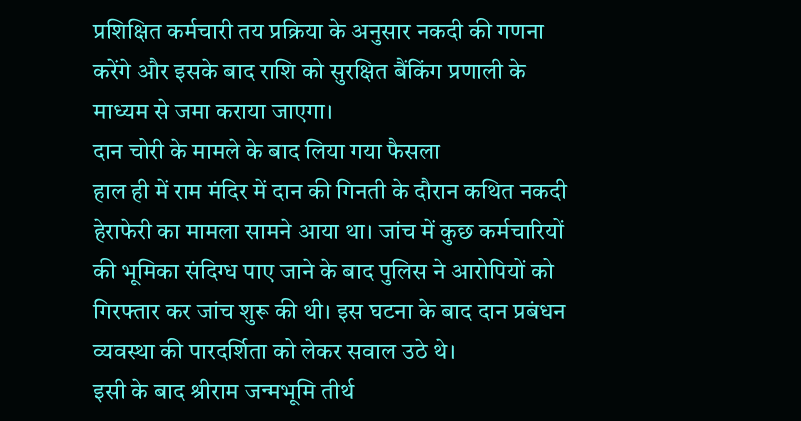प्रशिक्षित कर्मचारी तय प्रक्रिया के अनुसार नकदी की गणना करेंगे और इसके बाद राशि को सुरक्षित बैंकिंग प्रणाली के माध्यम से जमा कराया जाएगा।
दान चोरी के मामले के बाद लिया गया फैसला
हाल ही में राम मंदिर में दान की गिनती के दौरान कथित नकदी हेराफेरी का मामला सामने आया था। जांच में कुछ कर्मचारियों की भूमिका संदिग्ध पाए जाने के बाद पुलिस ने आरोपियों को गिरफ्तार कर जांच शुरू की थी। इस घटना के बाद दान प्रबंधन व्यवस्था की पारदर्शिता को लेकर सवाल उठे थे।
इसी के बाद श्रीराम जन्मभूमि तीर्थ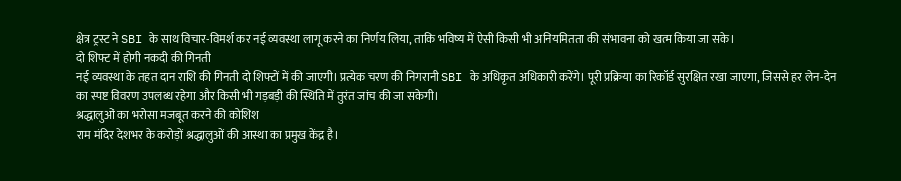क्षेत्र ट्रस्ट ने SBI के साथ विचार-विमर्श कर नई व्यवस्था लागू करने का निर्णय लिया, ताकि भविष्य में ऐसी किसी भी अनियमितता की संभावना को खत्म किया जा सके।
दो शिफ्ट में होगी नकदी की गिनती
नई व्यवस्था के तहत दान राशि की गिनती दो शिफ्टों में की जाएगी। प्रत्येक चरण की निगरानी SBI के अधिकृत अधिकारी करेंगे। पूरी प्रक्रिया का रिकॉर्ड सुरक्षित रखा जाएगा, जिससे हर लेन-देन का स्पष्ट विवरण उपलब्ध रहेगा और किसी भी गड़बड़ी की स्थिति में तुरंत जांच की जा सकेगी।
श्रद्धालुओं का भरोसा मजबूत करने की कोशिश
राम मंदिर देशभर के करोड़ों श्रद्धालुओं की आस्था का प्रमुख केंद्र है।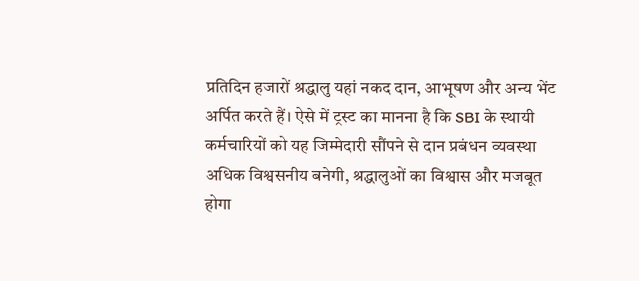प्रतिदिन हजारों श्रद्धालु यहां नकद दान, आभूषण और अन्य भेंट अर्पित करते हैं। ऐसे में ट्रस्ट का मानना है कि SBI के स्थायी कर्मचारियों को यह जिम्मेदारी सौंपने से दान प्रबंधन व्यवस्था अधिक विश्वसनीय बनेगी, श्रद्धालुओं का विश्वास और मजबूत होगा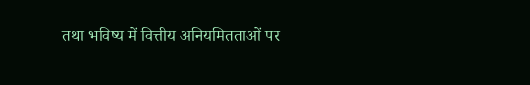तथा भविष्य में वित्तीय अनियमितताओं पर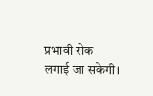प्रभावी रोक लगाई जा सकेगी।